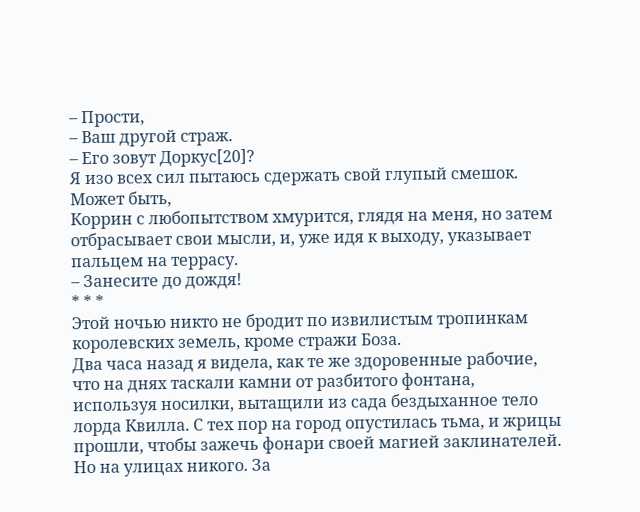– Прости,
– Ваш другой страж.
– Его зовут Доркус[20]?
Я изо всех сил пытаюсь сдержать свой глупый смешок. Может быть,
Коррин с любопытством хмурится, глядя на меня, но затем отбрасывает свои мысли, и, уже идя к выходу, указывает пальцем на террасу.
– Занесите до дождя!
* * *
Этой ночью никто не бродит по извилистым тропинкам королевских земель, кроме стражи Боза.
Два часа назад я видела, как те же здоровенные рабочие, что на днях таскали камни от разбитого фонтана, используя носилки, вытащили из сада бездыханное тело лорда Квилла. С тех пор на город опустилась тьма, и жрицы прошли, чтобы зажечь фонари своей магией заклинателей.
Но на улицах никого. За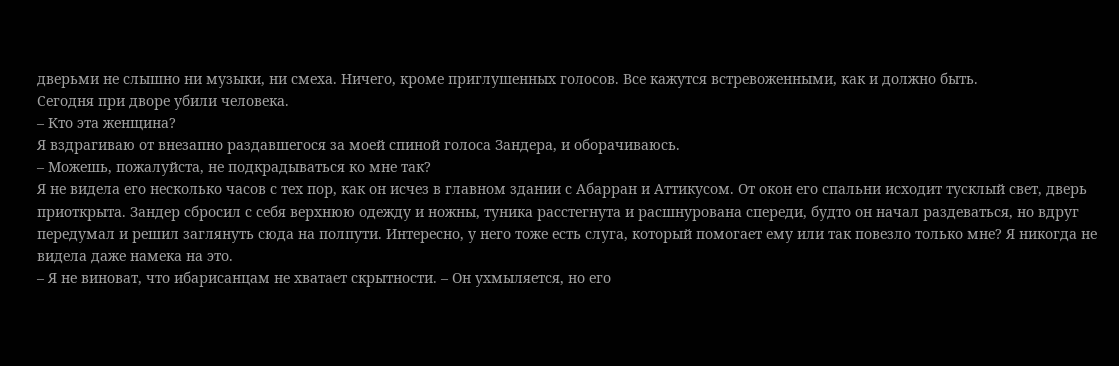дверьми не слышно ни музыки, ни смеха. Ничего, кроме приглушенных голосов. Все кажутся встревоженными, как и должно быть.
Сегодня при дворе убили человека.
– Кто эта женщина?
Я вздрагиваю от внезапно раздавшегося за моей спиной голоса Зандера, и оборачиваюсь.
– Можешь, пожалуйста, не подкрадываться ко мне так?
Я не видела его несколько часов с тех пор, как он исчез в главном здании с Абарран и Аттикусом. От окон его спальни исходит тусклый свет, дверь приоткрыта. Зандер сбросил с себя верхнюю одежду и ножны, туника расстегнута и расшнурована спереди, будто он начал раздеваться, но вдруг передумал и решил заглянуть сюда на полпути. Интересно, у него тоже есть слуга, который помогает ему или так повезло только мне? Я никогда не видела даже намека на это.
– Я не виноват, что ибарисанцам не хватает скрытности. – Он ухмыляется, но его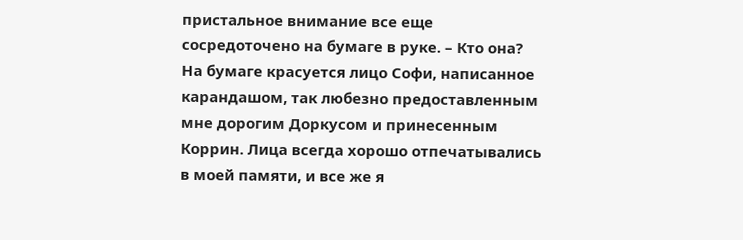пристальное внимание все еще сосредоточено на бумаге в руке. – Кто она?
На бумаге красуется лицо Софи, написанное карандашом, так любезно предоставленным мне дорогим Доркусом и принесенным Коррин. Лица всегда хорошо отпечатывались в моей памяти, и все же я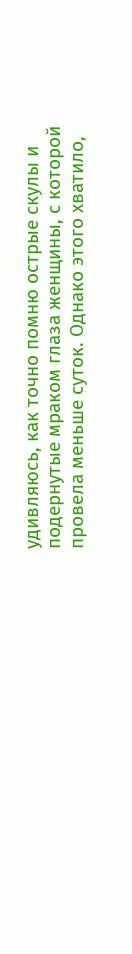удивляюсь, как точно помню острые скулы и подернутые мраком глаза женщины, с которой провела меньше суток. Однако этого хватило,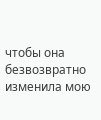чтобы она безвозвратно изменила мою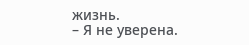жизнь.
– Я не уверена.